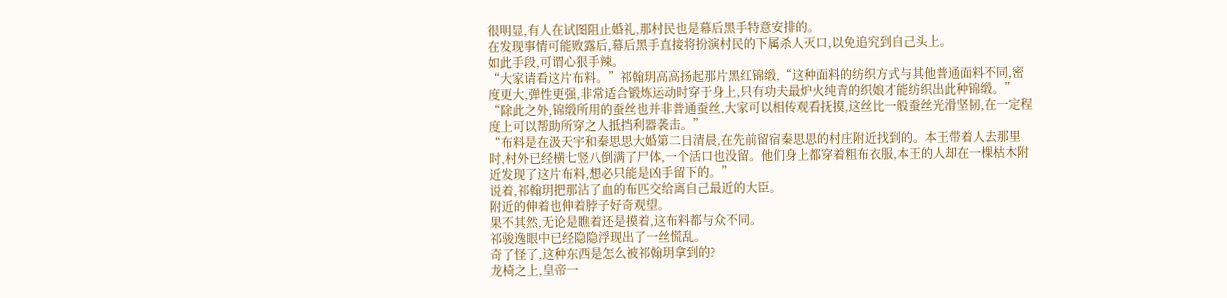很明显,有人在试图阻止婚礼,那村民也是幕后黑手特意安排的。
在发现事情可能败露后,幕后黑手直接将扮演村民的下属杀人灭口,以免追究到自己头上。
如此手段,可谓心狠手辣。
“大家请看这片布料。”祁翰玥高高扬起那片黑红锦缎,“这种面料的纺织方式与其他普通面料不同,密度更大,弹性更强,非常适合锻炼运动时穿于身上,只有功夫最炉火纯青的织娘才能纺织出此种锦缎。”
“除此之外,锦缎所用的蚕丝也并非普通蚕丝,大家可以相传观看抚摸,这丝比一般蚕丝光滑坚韧,在一定程度上可以帮助所穿之人抵挡利器袭击。”
“布料是在汲天宇和秦思思大婚第二日清晨,在先前留宿秦思思的村庄附近找到的。本王带着人去那里时,村外已经横七竖八倒满了尸体,一个活口也没留。他们身上都穿着粗布衣服,本王的人却在一棵枯木附近发现了这片布料,想必只能是凶手留下的。”
说着,祁翰玥把那沾了血的布匹交给离自己最近的大臣。
附近的伸着也伸着脖子好奇观望。
果不其然,无论是瞧着还是摸着,这布料都与众不同。
祁骏逸眼中已经隐隐浮现出了一丝慌乱。
奇了怪了,这种东西是怎么被祁翰玥拿到的?
龙椅之上,皇帝一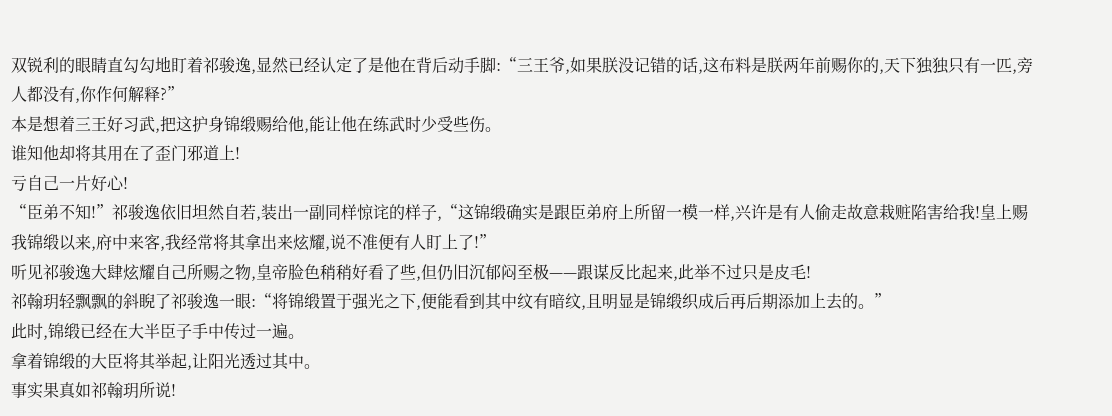双锐利的眼睛直勾勾地盯着祁骏逸,显然已经认定了是他在背后动手脚:“三王爷,如果朕没记错的话,这布料是朕两年前赐你的,天下独独只有一匹,旁人都没有,你作何解释?”
本是想着三王好习武,把这护身锦缎赐给他,能让他在练武时少受些伤。
谁知他却将其用在了歪门邪道上!
亏自己一片好心!
“臣弟不知!”祁骏逸依旧坦然自若,装出一副同样惊诧的样子,“这锦缎确实是跟臣弟府上所留一模一样,兴许是有人偷走故意栽赃陷害给我!皇上赐我锦缎以来,府中来客,我经常将其拿出来炫耀,说不准便有人盯上了!”
听见祁骏逸大肆炫耀自己所赐之物,皇帝脸色稍稍好看了些,但仍旧沉郁闷至极——跟谋反比起来,此举不过只是皮毛!
祁翰玥轻飘飘的斜睨了祁骏逸一眼:“将锦缎置于强光之下,便能看到其中纹有暗纹,且明显是锦缎织成后再后期添加上去的。”
此时,锦缎已经在大半臣子手中传过一遍。
拿着锦缎的大臣将其举起,让阳光透过其中。
事实果真如祁翰玥所说!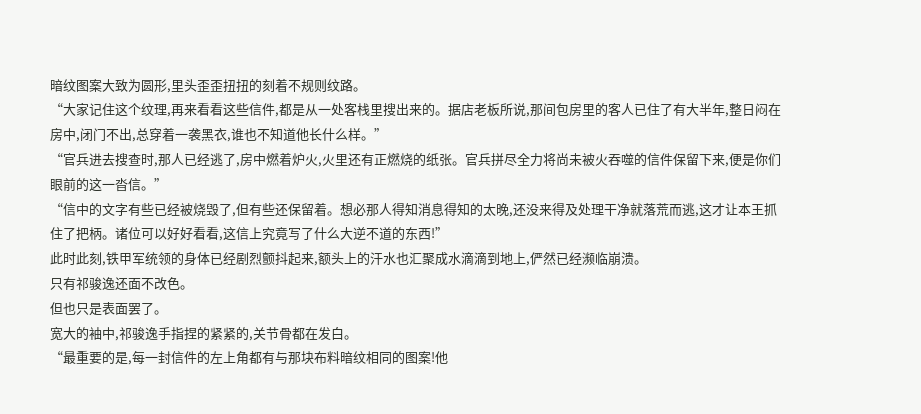暗纹图案大致为圆形,里头歪歪扭扭的刻着不规则纹路。
“大家记住这个纹理,再来看看这些信件,都是从一处客栈里搜出来的。据店老板所说,那间包房里的客人已住了有大半年,整日闷在房中,闭门不出,总穿着一袭黑衣,谁也不知道他长什么样。”
“官兵进去搜查时,那人已经逃了,房中燃着炉火,火里还有正燃烧的纸张。官兵拼尽全力将尚未被火吞噬的信件保留下来,便是你们眼前的这一沓信。”
“信中的文字有些已经被烧毁了,但有些还保留着。想必那人得知消息得知的太晚,还没来得及处理干净就落荒而逃,这才让本王抓住了把柄。诸位可以好好看看,这信上究竟写了什么大逆不道的东西!”
此时此刻,铁甲军统领的身体已经剧烈颤抖起来,额头上的汗水也汇聚成水滴滴到地上,俨然已经濒临崩溃。
只有祁骏逸还面不改色。
但也只是表面罢了。
宽大的袖中,祁骏逸手指捏的紧紧的,关节骨都在发白。
“最重要的是,每一封信件的左上角都有与那块布料暗纹相同的图案!他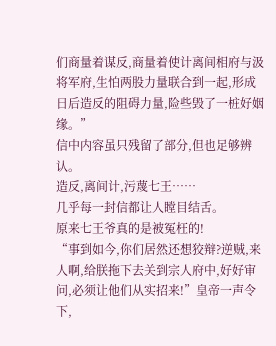们商量着谋反,商量着使计离间相府与汲将军府,生怕两股力量联合到一起,形成日后造反的阻碍力量,险些毁了一桩好姻缘。”
信中内容虽只残留了部分,但也足够辨认。
造反,离间计,污蔑七王……
几乎每一封信都让人瞠目结舌。
原来七王爷真的是被冤枉的!
“事到如今,你们居然还想狡辩?逆贼,来人啊,给朕拖下去关到宗人府中,好好审问,必须让他们从实招来!”皇帝一声令下,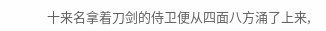十来名拿着刀剑的侍卫便从四面八方涌了上来,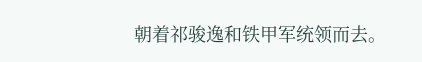朝着祁骏逸和铁甲军统领而去。